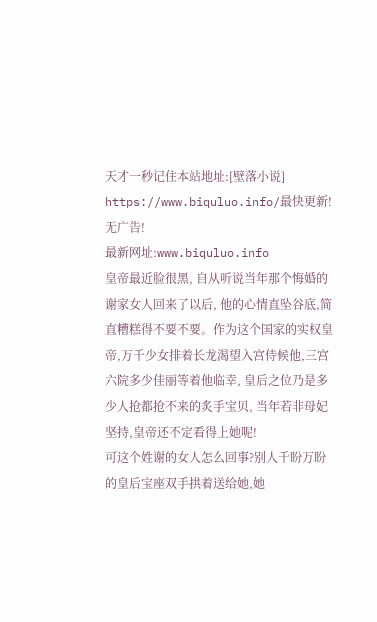天才一秒记住本站地址:[壁落小说]
https://www.biquluo.info/最快更新!无广告!
最新网址:www.biquluo.info
皇帝最近脸很黑, 自从听说当年那个悔婚的谢家女人回来了以后, 他的心情直坠谷底,简直糟糕得不要不要。作为这个国家的实权皇帝,万千少女排着长龙渴望入宫侍候他,三宫六院多少佳丽等着他临幸, 皇后之位乃是多少人抢都抢不来的炙手宝贝, 当年若非母妃坚持,皇帝还不定看得上她呢!
可这个姓谢的女人怎么回事?别人千盼万盼的皇后宝座双手拱着送给她,她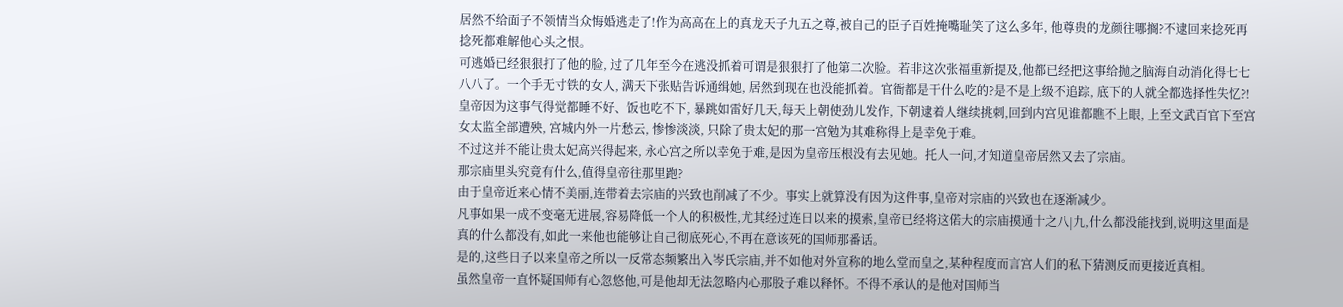居然不给面子不领情当众悔婚逃走了!作为高高在上的真龙天子九五之尊,被自己的臣子百姓掩嘴耻笑了这么多年, 他尊贵的龙颜往哪搁?不逮回来捻死再捻死都难解他心头之恨。
可逃婚已经狠狠打了他的脸, 过了几年至今在逃没抓着可谓是狠狠打了他第二次脸。若非这次张福重新提及,他都已经把这事给抛之脑海自动消化得七七八八了。一个手无寸铁的女人, 满天下张贴告诉通缉她, 居然到现在也没能抓着。官衙都是干什么吃的?是不是上级不追踪, 底下的人就全都选择性失忆?!
皇帝因为这事气得觉都睡不好、饭也吃不下, 暴跳如雷好几天,每天上朝使劲儿发作, 下朝逮着人继续挑刺,回到内宫见谁都瞧不上眼, 上至文武百官下至宫女太监全部遭殃, 宫城内外一片愁云, 惨惨淡淡, 只除了贵太妃的那一宫勉为其难称得上是幸免于难。
不过这并不能让贵太妃高兴得起来, 永心宫之所以幸免于难,是因为皇帝压根没有去见她。托人一问,才知道皇帝居然又去了宗庙。
那宗庙里头究竟有什么,值得皇帝往那里跑?
由于皇帝近来心情不美丽,连带着去宗庙的兴致也削减了不少。事实上就算没有因为这件事,皇帝对宗庙的兴致也在逐渐减少。
凡事如果一成不变毫无进展,容易降低一个人的积极性,尤其经过连日以来的摸索,皇帝已经将这偌大的宗庙摸通十之八|九,什么都没能找到,说明这里面是真的什么都没有,如此一来他也能够让自己彻底死心,不再在意该死的国师那番话。
是的,这些日子以来皇帝之所以一反常态频繁出入岑氏宗庙,并不如他对外宣称的地么堂而皇之,某种程度而言宫人们的私下猜测反而更接近真相。
虽然皇帝一直怀疑国师有心忽悠他,可是他却无法忽略内心那股子难以释怀。不得不承认的是他对国师当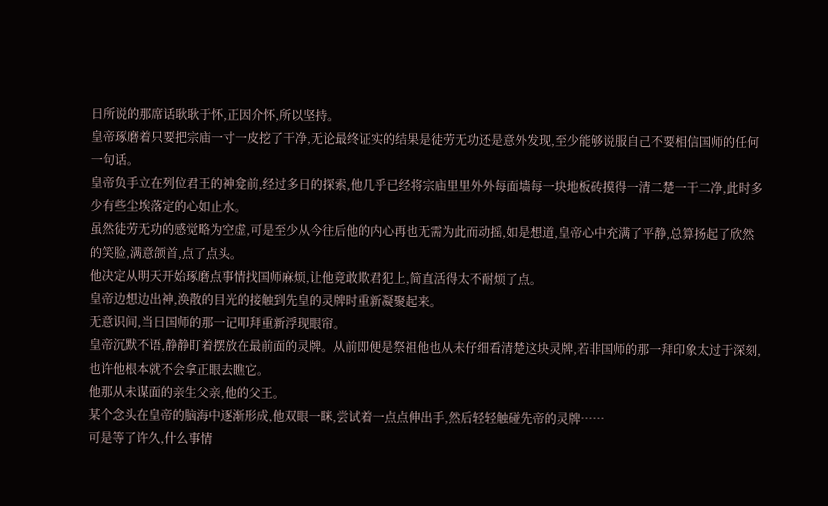日所说的那席话耿耿于怀,正因介怀,所以坚持。
皇帝琢磨着只要把宗庙一寸一皮挖了干净,无论最终证实的结果是徒劳无功还是意外发现,至少能够说服自己不要相信国师的任何一句话。
皇帝负手立在列位君王的神龛前,经过多日的探索,他几乎已经将宗庙里里外外每面墙每一块地板砖摸得一清二楚一干二净,此时多少有些尘埃落定的心如止水。
虽然徒劳无功的感觉略为空虚,可是至少从今往后他的内心再也无需为此而动摇,如是想道,皇帝心中充满了平静,总算扬起了欣然的笑脸,满意颌首,点了点头。
他决定从明天开始琢磨点事情找国师麻烦,让他竟敢欺君犯上,简直活得太不耐烦了点。
皇帝边想边出神,涣散的目光的接触到先皇的灵牌时重新凝聚起来。
无意识间,当日国师的那一记叩拜重新浮现眼帘。
皇帝沉默不语,静静盯着摆放在最前面的灵牌。从前即便是祭祖他也从未仔细看清楚这块灵牌,若非国师的那一拜印象太过于深刻,也许他根本就不会拿正眼去瞧它。
他那从未谋面的亲生父亲,他的父王。
某个念头在皇帝的脑海中逐渐形成,他双眼一眯,尝试着一点点伸出手,然后轻轻触碰先帝的灵牌……
可是等了许久,什么事情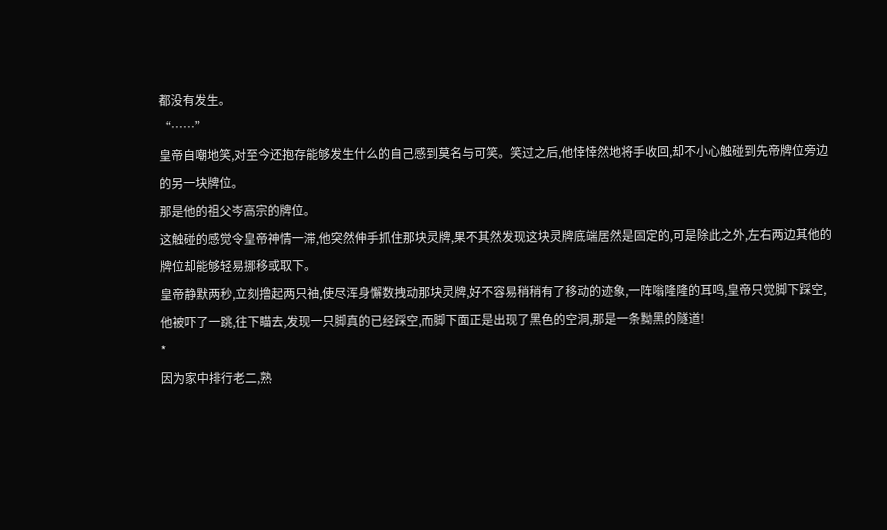都没有发生。
“……”
皇帝自嘲地笑,对至今还抱存能够发生什么的自己感到莫名与可笑。笑过之后,他悻悻然地将手收回,却不小心触碰到先帝牌位旁边的另一块牌位。
那是他的祖父岑高宗的牌位。
这触碰的感觉令皇帝神情一滞,他突然伸手抓住那块灵牌,果不其然发现这块灵牌底端居然是固定的,可是除此之外,左右两边其他的牌位却能够轻易挪移或取下。
皇帝静默两秒,立刻撸起两只袖,使尽浑身懈数拽动那块灵牌,好不容易稍稍有了移动的迹象,一阵嗡隆隆的耳鸣,皇帝只觉脚下踩空,他被吓了一跳,往下瞄去,发现一只脚真的已经踩空,而脚下面正是出现了黑色的空洞,那是一条黝黑的隧道!
*
因为家中排行老二,熟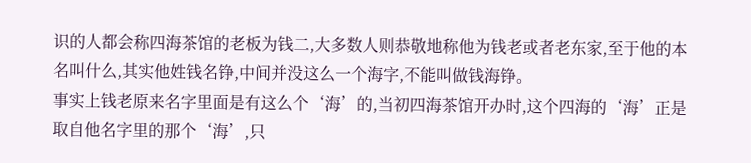识的人都会称四海茶馆的老板为钱二,大多数人则恭敬地称他为钱老或者老东家,至于他的本名叫什么,其实他姓钱名铮,中间并没这么一个海字,不能叫做钱海铮。
事实上钱老原来名字里面是有这么个‘海’的,当初四海茶馆开办时,这个四海的‘海’正是取自他名字里的那个‘海’,只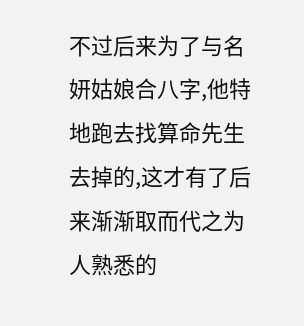不过后来为了与名妍姑娘合八字,他特地跑去找算命先生去掉的,这才有了后来渐渐取而代之为人熟悉的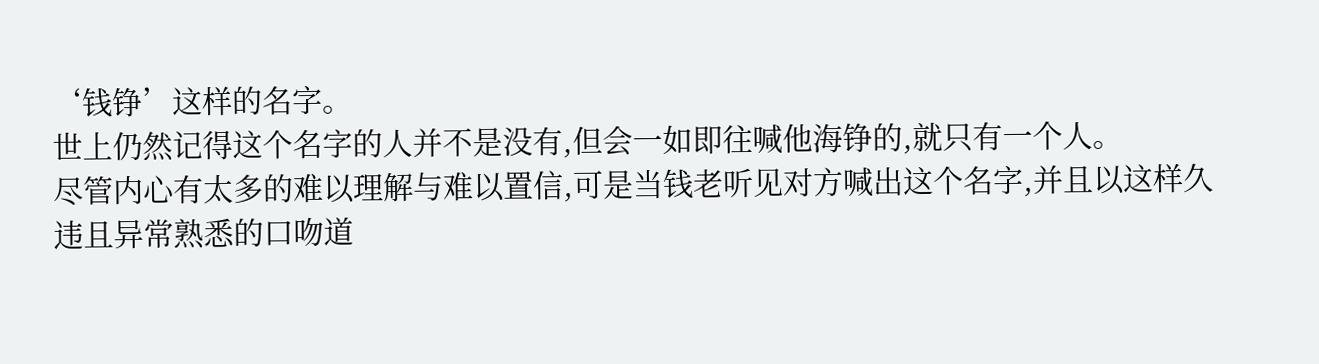‘钱铮’这样的名字。
世上仍然记得这个名字的人并不是没有,但会一如即往喊他海铮的,就只有一个人。
尽管内心有太多的难以理解与难以置信,可是当钱老听见对方喊出这个名字,并且以这样久违且异常熟悉的口吻道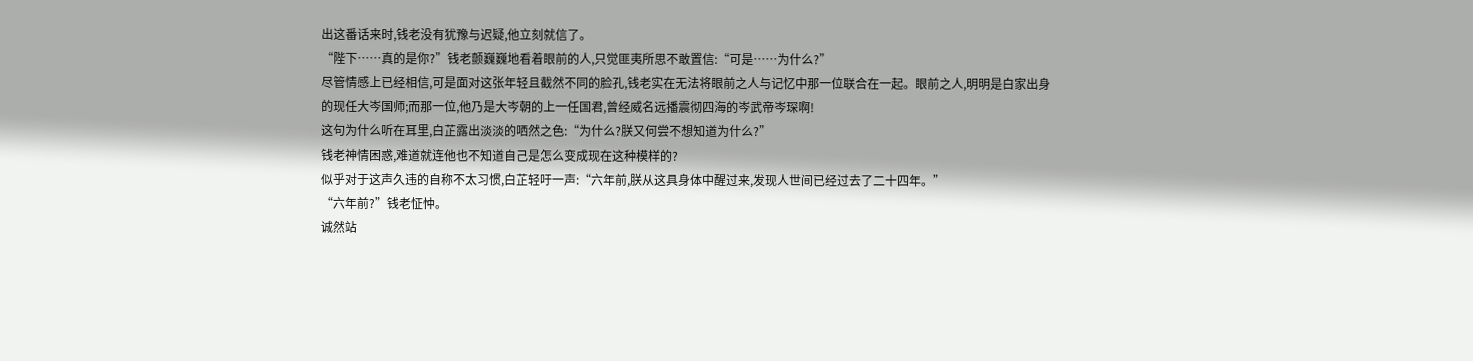出这番话来时,钱老没有犹豫与迟疑,他立刻就信了。
“陛下……真的是你?”钱老颤巍巍地看着眼前的人,只觉匪夷所思不敢置信:“可是……为什么?”
尽管情感上已经相信,可是面对这张年轻且截然不同的脸孔,钱老实在无法将眼前之人与记忆中那一位联合在一起。眼前之人,明明是白家出身的现任大岑国师;而那一位,他乃是大岑朝的上一任国君,曾经威名远播震彻四海的岑武帝岑琛啊!
这句为什么听在耳里,白芷露出淡淡的哂然之色:“为什么?朕又何尝不想知道为什么?”
钱老神情困惑,难道就连他也不知道自己是怎么变成现在这种模样的?
似乎对于这声久违的自称不太习惯,白芷轻吁一声:“六年前,朕从这具身体中醒过来,发现人世间已经过去了二十四年。”
“六年前?”钱老怔忡。
诚然站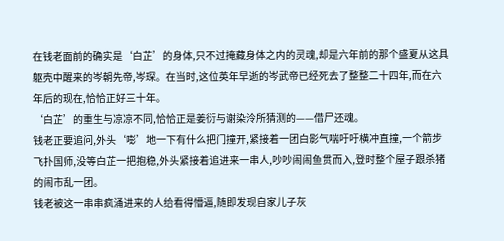在钱老面前的确实是‘白芷’的身体,只不过掩藏身体之内的灵魂,却是六年前的那个盛夏从这具躯壳中醒来的岑朝先帝,岑琛。在当时,这位英年早逝的岑武帝已经死去了整整二十四年,而在六年后的现在,恰恰正好三十年。
‘白芷’的重生与凉凉不同,恰恰正是姜衍与谢染泠所猜测的——借尸还魂。
钱老正要追问,外头‘嘭’地一下有什么把门撞开,紧接着一团白影气喘吁吁横冲直撞,一个箭步飞扑国师,没等白芷一把抱稳,外头紧接着追进来一串人,吵吵闹闹鱼贯而入,登时整个屋子跟杀猪的闹市乱一团。
钱老被这一串串疯涌进来的人给看得懵逼,随即发现自家儿子灰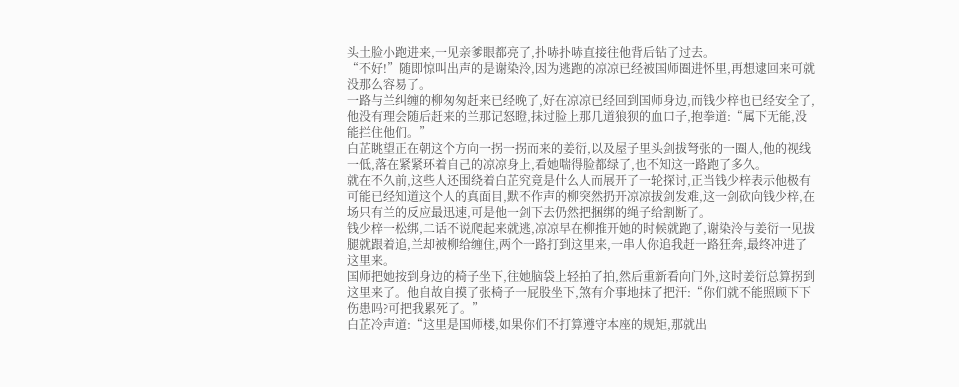头土脸小跑进来,一见亲爹眼都亮了,扑哧扑哧直接往他背后钻了过去。
“不好!”随即惊叫出声的是谢染泠,因为逃跑的凉凉已经被国师圈进怀里,再想逮回来可就没那么容易了。
一路与兰纠缠的柳匆匆赶来已经晚了,好在凉凉已经回到国师身边,而钱少梓也已经安全了,他没有理会随后赶来的兰那记怒瞪,抹过脸上那几道狼狈的血口子,抱拳道:“属下无能,没能拦住他们。”
白芷眺望正在朝这个方向一拐一拐而来的姜衍,以及屋子里头剑拔弩张的一圈人,他的视线一低,落在紧紧环着自己的凉凉身上,看她喘得脸都绿了,也不知这一路跑了多久。
就在不久前,这些人还围绕着白芷究竟是什么人而展开了一轮探讨,正当钱少梓表示他极有可能已经知道这个人的真面目,默不作声的柳突然扔开凉凉拔剑发难,这一剑砍向钱少梓,在场只有兰的反应最迅速,可是他一剑下去仍然把捆绑的绳子给割断了。
钱少梓一松绑,二话不说爬起来就逃,凉凉早在柳推开她的时候就跑了,谢染泠与姜衍一见拔腿就跟着追,兰却被柳给缠住,两个一路打到这里来,一串人你追我赶一路狂奔,最终冲进了这里来。
国师把她按到身边的椅子坐下,往她脑袋上轻拍了拍,然后重新看向门外,这时姜衍总算拐到这里来了。他自故自摸了张椅子一屁股坐下,煞有介事地抹了把汗:“你们就不能照顾下下伤患吗?可把我累死了。”
白芷冷声道:“这里是国师楼,如果你们不打算遵守本座的规矩,那就出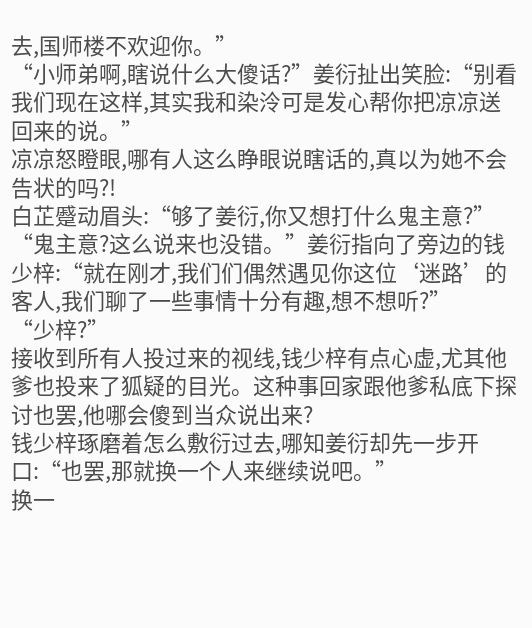去,国师楼不欢迎你。”
“小师弟啊,瞎说什么大傻话?”姜衍扯出笑脸:“别看我们现在这样,其实我和染泠可是发心帮你把凉凉送回来的说。”
凉凉怒瞪眼,哪有人这么睁眼说瞎话的,真以为她不会告状的吗?!
白芷蹙动眉头:“够了姜衍,你又想打什么鬼主意?”
“鬼主意?这么说来也没错。”姜衍指向了旁边的钱少梓:“就在刚才,我们们偶然遇见你这位‘迷路’的客人,我们聊了一些事情十分有趣,想不想听?”
“少梓?”
接收到所有人投过来的视线,钱少梓有点心虚,尤其他爹也投来了狐疑的目光。这种事回家跟他爹私底下探讨也罢,他哪会傻到当众说出来?
钱少梓琢磨着怎么敷衍过去,哪知姜衍却先一步开口:“也罢,那就换一个人来继续说吧。”
换一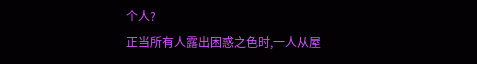个人?
正当所有人露出困惑之色时,一人从屋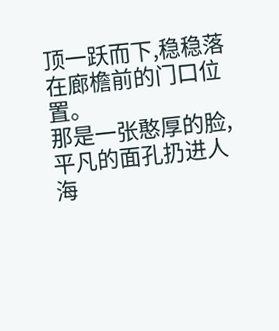顶一跃而下,稳稳落在廊檐前的门口位置。
那是一张憨厚的脸,平凡的面孔扔进人海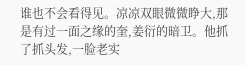谁也不会看得见。凉凉双眼微微睁大,那是有过一面之缘的奎,姜衍的暗卫。他抓了抓头发,一脸老实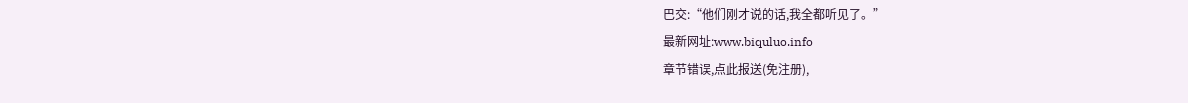巴交:“他们刚才说的话,我全都听见了。”
最新网址:www.biquluo.info
章节错误,点此报送(免注册),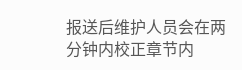报送后维护人员会在两分钟内校正章节内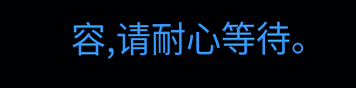容,请耐心等待。